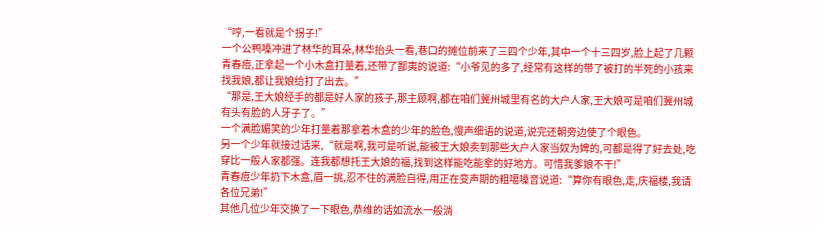“哼,一看就是个拐子!”
一个公鸭嗓冲进了林华的耳朵,林华抬头一看,巷口的摊位前来了三四个少年,其中一个十三四岁,脸上起了几颗青春痘,正拿起一个小木盒打量着,还带了鄙夷的说道:“小爷见的多了,经常有这样的带了被打的半死的小孩来找我娘,都让我娘给打了出去。”
“那是,王大娘经手的都是好人家的孩子,那主顾啊,都在咱们冀州城里有名的大户人家,王大娘可是咱们冀州城有头有脸的人牙子了。”
一个满脸媚笑的少年打量着那拿着木盒的少年的脸色,慢声细语的说道,说完还朝旁边使了个眼色。
另一个少年就接过话来,“就是啊,我可是听说,能被王大娘卖到那些大户人家当奴为婢的,可都是得了好去处,吃穿比一般人家都强。连我都想托王大娘的福,找到这样能吃能拿的好地方。可惜我爹娘不干!”
青春痘少年扔下木盒,眉一挑,忍不住的满脸自得,用正在变声期的粗噶嗓音说道:“算你有眼色,走,庆福楼,我请各位兄弟!”
其他几位少年交换了一下眼色,恭维的话如流水一般淌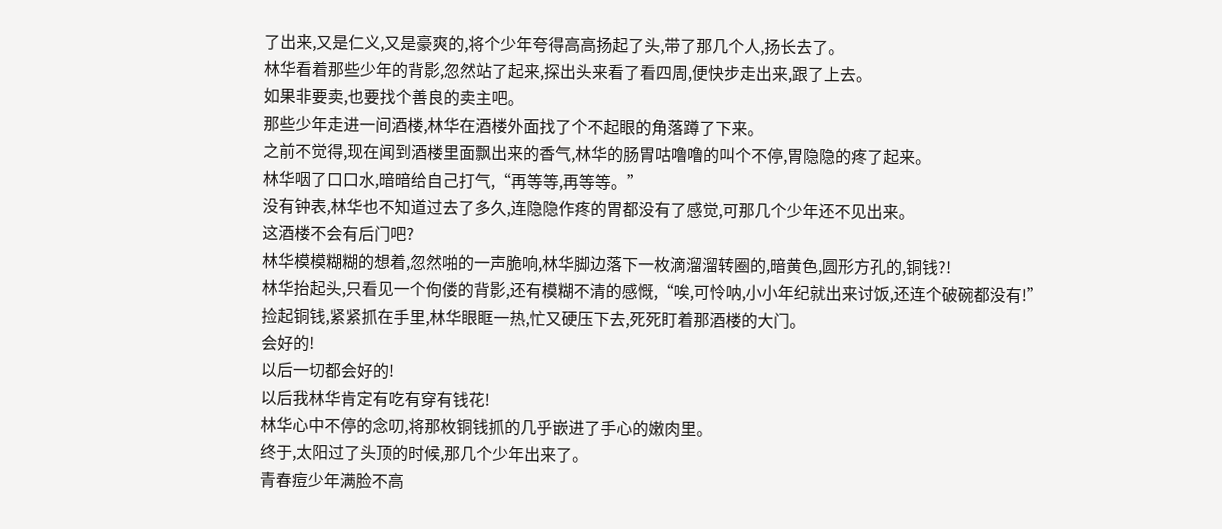了出来,又是仁义,又是豪爽的,将个少年夸得高高扬起了头,带了那几个人,扬长去了。
林华看着那些少年的背影,忽然站了起来,探出头来看了看四周,便快步走出来,跟了上去。
如果非要卖,也要找个善良的卖主吧。
那些少年走进一间酒楼,林华在酒楼外面找了个不起眼的角落蹲了下来。
之前不觉得,现在闻到酒楼里面飘出来的香气,林华的肠胃咕噜噜的叫个不停,胃隐隐的疼了起来。
林华咽了口口水,暗暗给自己打气,“再等等,再等等。”
没有钟表,林华也不知道过去了多久,连隐隐作疼的胃都没有了感觉,可那几个少年还不见出来。
这酒楼不会有后门吧?
林华模模糊糊的想着,忽然啪的一声脆响,林华脚边落下一枚滴溜溜转圈的,暗黄色,圆形方孔的,铜钱?!
林华抬起头,只看见一个佝偻的背影,还有模糊不清的感慨,“唉,可怜呐,小小年纪就出来讨饭,还连个破碗都没有!”
捡起铜钱,紧紧抓在手里,林华眼眶一热,忙又硬压下去,死死盯着那酒楼的大门。
会好的!
以后一切都会好的!
以后我林华肯定有吃有穿有钱花!
林华心中不停的念叨,将那枚铜钱抓的几乎嵌进了手心的嫩肉里。
终于,太阳过了头顶的时候,那几个少年出来了。
青春痘少年满脸不高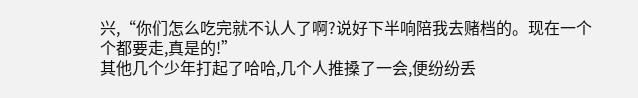兴,“你们怎么吃完就不认人了啊?说好下半响陪我去赌档的。现在一个个都要走,真是的!”
其他几个少年打起了哈哈,几个人推搡了一会,便纷纷丢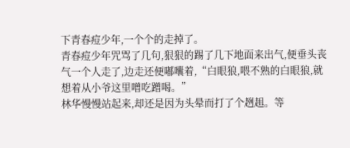下青春痘少年,一个个的走掉了。
青春痘少年咒骂了几句,狠狠的踢了几下地面来出气,便垂头丧气一个人走了,边走还便嘟囔着,“白眼狼,喂不熟的白眼狼,就想着从小爷这里噌吃蹭喝。”
林华慢慢站起来,却还是因为头晕而打了个趔趄。等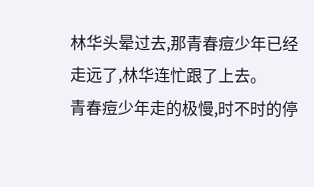林华头晕过去,那青春痘少年已经走远了,林华连忙跟了上去。
青春痘少年走的极慢,时不时的停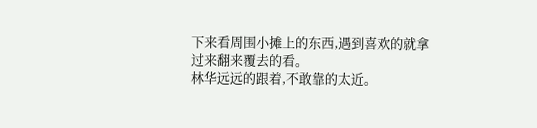下来看周围小摊上的东西,遇到喜欢的就拿过来翻来覆去的看。
林华远远的跟着,不敢靠的太近。